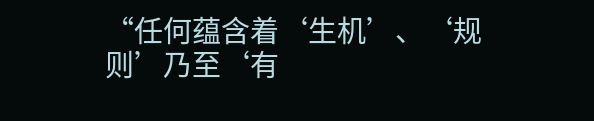“任何蕴含着‘生机’、‘规则’乃至‘有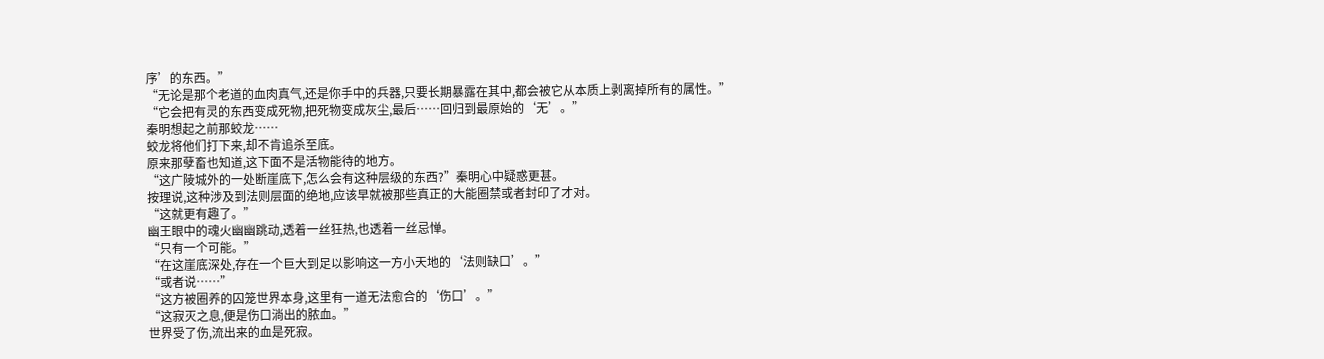序’的东西。”
“无论是那个老道的血肉真气,还是你手中的兵器,只要长期暴露在其中,都会被它从本质上剥离掉所有的属性。”
“它会把有灵的东西变成死物,把死物变成灰尘,最后……回归到最原始的‘无’。”
秦明想起之前那蛟龙……
蛟龙将他们打下来,却不肯追杀至底。
原来那孽畜也知道,这下面不是活物能待的地方。
“这广陵城外的一处断崖底下,怎么会有这种层级的东西?”秦明心中疑惑更甚。
按理说,这种涉及到法则层面的绝地,应该早就被那些真正的大能圈禁或者封印了才对。
“这就更有趣了。”
幽王眼中的魂火幽幽跳动,透着一丝狂热,也透着一丝忌惮。
“只有一个可能。”
“在这崖底深处,存在一个巨大到足以影响这一方小天地的‘法则缺口’。”
“或者说……”
“这方被圈养的囚笼世界本身,这里有一道无法愈合的‘伤口’。”
“这寂灭之息,便是伤口淌出的脓血。”
世界受了伤,流出来的血是死寂。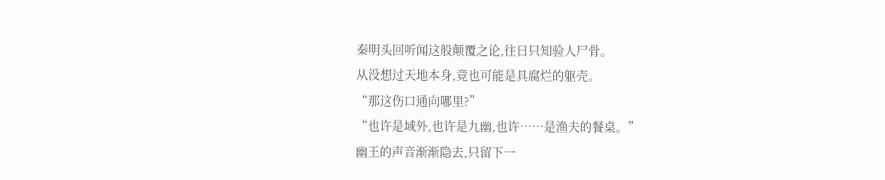秦明头回听闻这般颠覆之论,往日只知验人尸骨。
从没想过天地本身,竟也可能是具腐烂的躯壳。
“那这伤口通向哪里?”
“也许是域外,也许是九幽,也许……是渔夫的餐桌。”
幽王的声音渐渐隐去,只留下一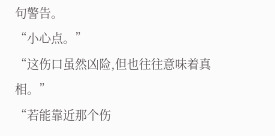句警告。
“小心点。”
“这伤口虽然凶险,但也往往意味着真相。”
“若能靠近那个伤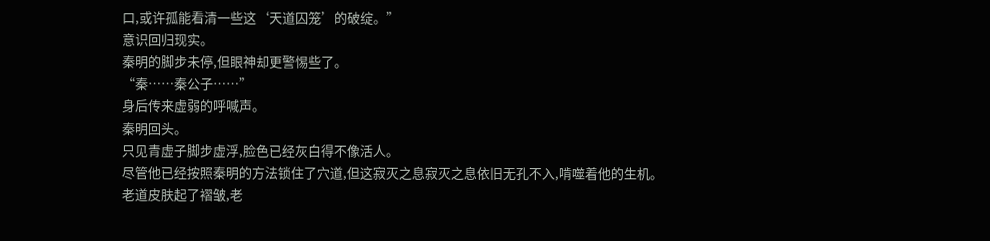口,或许孤能看清一些这‘天道囚笼’的破绽。”
意识回归现实。
秦明的脚步未停,但眼神却更警惕些了。
“秦……秦公子……”
身后传来虚弱的呼喊声。
秦明回头。
只见青虚子脚步虚浮,脸色已经灰白得不像活人。
尽管他已经按照秦明的方法锁住了穴道,但这寂灭之息寂灭之息依旧无孔不入,啃噬着他的生机。
老道皮肤起了褶皱,老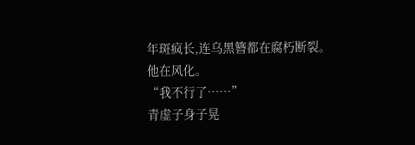年斑疯长,连乌黑簪都在腐朽断裂。
他在风化。
“我不行了……”
青虚子身子晃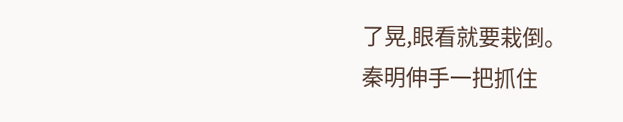了晃,眼看就要栽倒。
秦明伸手一把抓住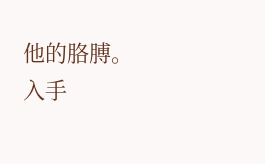他的胳膊。
入手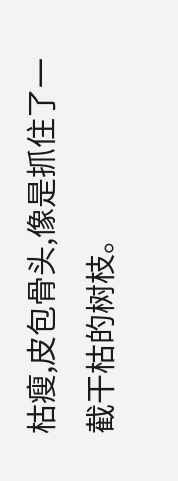枯瘦,皮包骨头,像是抓住了一截干枯的树枝。